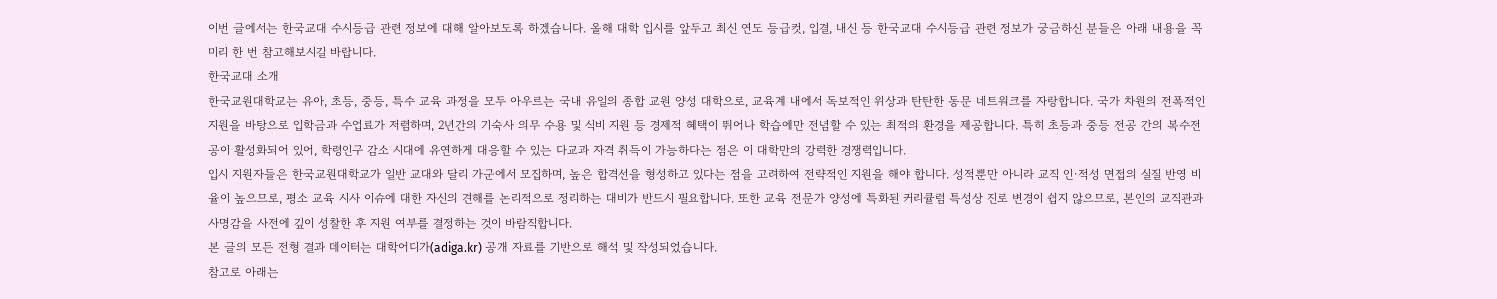이번 글에서는 한국교대 수시등급 관련 정보에 대해 알아보도록 하겠습니다. 올해 대학 입시를 앞두고 최신 연도 등급컷, 입결, 내신 등 한국교대 수시등급 관련 정보가 궁금하신 분들은 아래 내용을 꼭 미리 한 번 참고해보시길 바랍니다.
한국교대 소개
한국교원대학교는 유아, 초등, 중등, 특수 교육 과정을 모두 아우르는 국내 유일의 종합 교원 양성 대학으로, 교육계 내에서 독보적인 위상과 탄탄한 동문 네트워크를 자랑합니다. 국가 차원의 전폭적인 지원을 바탕으로 입학금과 수업료가 저렴하며, 2년간의 기숙사 의무 수용 및 식비 지원 등 경제적 혜택이 뛰어나 학습에만 전념할 수 있는 최적의 환경을 제공합니다. 특히 초등과 중등 전공 간의 복수전공이 활성화되어 있어, 학령인구 감소 시대에 유연하게 대응할 수 있는 다교과 자격 취득이 가능하다는 점은 이 대학만의 강력한 경쟁력입니다.
입시 지원자들은 한국교원대학교가 일반 교대와 달리 가군에서 모집하며, 높은 합격선을 형성하고 있다는 점을 고려하여 전략적인 지원을 해야 합니다. 성적뿐만 아니라 교직 인·적성 면접의 실질 반영 비율이 높으므로, 평소 교육 시사 이슈에 대한 자신의 견해를 논리적으로 정리하는 대비가 반드시 필요합니다. 또한 교육 전문가 양성에 특화된 커리큘럼 특성상 진로 변경이 쉽지 않으므로, 본인의 교직관과 사명감을 사전에 깊이 성찰한 후 지원 여부를 결정하는 것이 바람직합니다.
본 글의 모든 전형 결과 데이터는 대학어디가(adiga.kr) 공개 자료를 기반으로 해석 및 작성되었습니다.
참고로 아래는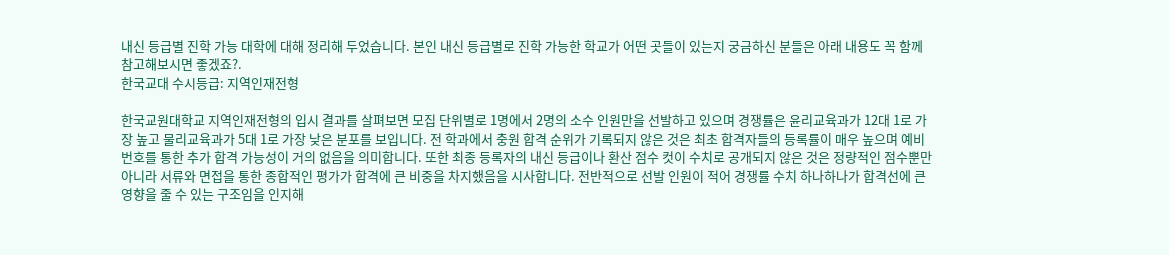내신 등급별 진학 가능 대학에 대해 정리해 두었습니다. 본인 내신 등급별로 진학 가능한 학교가 어떤 곳들이 있는지 궁금하신 분들은 아래 내용도 꼭 함께 참고해보시면 좋겠죠?.
한국교대 수시등급: 지역인재전형

한국교원대학교 지역인재전형의 입시 결과를 살펴보면 모집 단위별로 1명에서 2명의 소수 인원만을 선발하고 있으며 경쟁률은 윤리교육과가 12대 1로 가장 높고 물리교육과가 5대 1로 가장 낮은 분포를 보입니다. 전 학과에서 충원 합격 순위가 기록되지 않은 것은 최초 합격자들의 등록률이 매우 높으며 예비 번호를 통한 추가 합격 가능성이 거의 없음을 의미합니다. 또한 최종 등록자의 내신 등급이나 환산 점수 컷이 수치로 공개되지 않은 것은 정량적인 점수뿐만 아니라 서류와 면접을 통한 종합적인 평가가 합격에 큰 비중을 차지했음을 시사합니다. 전반적으로 선발 인원이 적어 경쟁률 수치 하나하나가 합격선에 큰 영향을 줄 수 있는 구조임을 인지해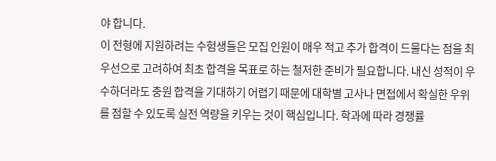야 합니다.
이 전형에 지원하려는 수험생들은 모집 인원이 매우 적고 추가 합격이 드물다는 점을 최우선으로 고려하여 최초 합격을 목표로 하는 철저한 준비가 필요합니다. 내신 성적이 우수하더라도 충원 합격을 기대하기 어렵기 때문에 대학별 고사나 면접에서 확실한 우위를 점할 수 있도록 실전 역량을 키우는 것이 핵심입니다. 학과에 따라 경쟁률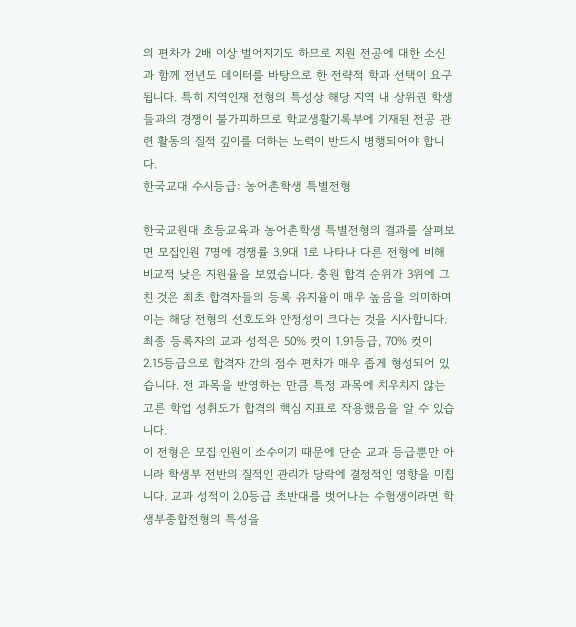의 편차가 2배 이상 벌어지기도 하므로 지원 전공에 대한 소신과 함께 전년도 데이터를 바탕으로 한 전략적 학과 선택이 요구됩니다. 특히 지역인재 전형의 특성상 해당 지역 내 상위권 학생들과의 경쟁이 불가피하므로 학교생활기록부에 기재된 전공 관련 활동의 질적 깊이를 더하는 노력이 반드시 병행되어야 합니다.
한국교대 수시등급: 농어촌학생 특별전형

한국교원대 초등교육과 농어촌학생 특별전형의 결과를 살펴보면 모집인원 7명에 경쟁률 3.9대 1로 나타나 다른 전형에 비해 비교적 낮은 지원율을 보였습니다. 충원 합격 순위가 3위에 그친 것은 최초 합격자들의 등록 유지율이 매우 높음을 의미하며 이는 해당 전형의 선호도와 안정성이 크다는 것을 시사합니다. 최종 등록자의 교과 성적은 50% 컷이 1.91등급, 70% 컷이 2.15등급으로 합격자 간의 점수 편차가 매우 좁게 형성되어 있습니다. 전 과목을 반영하는 만큼 특정 과목에 치우치지 않는 고른 학업 성취도가 합격의 핵심 지표로 작용했음을 알 수 있습니다.
이 전형은 모집 인원이 소수이기 때문에 단순 교과 등급뿐만 아니라 학생부 전반의 질적인 관리가 당락에 결정적인 영향을 미칩니다. 교과 성적이 2.0등급 초반대를 벗어나는 수험생이라면 학생부종합전형의 특성을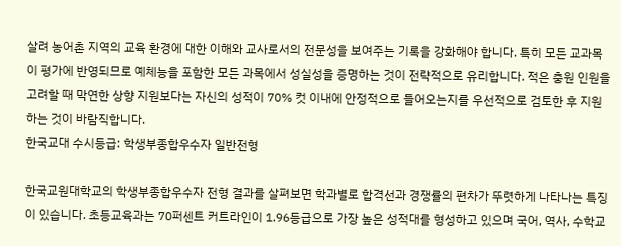살려 농어촌 지역의 교육 환경에 대한 이해와 교사로서의 전문성을 보여주는 기록을 강화해야 합니다. 특히 모든 교과목이 평가에 반영되므로 예체능을 포함한 모든 과목에서 성실성을 증명하는 것이 전략적으로 유리합니다. 적은 충원 인원을 고려할 때 막연한 상향 지원보다는 자신의 성적이 70% 컷 이내에 안정적으로 들어오는지를 우선적으로 검토한 후 지원하는 것이 바람직합니다.
한국교대 수시등급: 학생부종합우수자 일반전형

한국교원대학교의 학생부종합우수자 전형 결과를 살펴보면 학과별로 합격선과 경쟁률의 편차가 뚜렷하게 나타나는 특징이 있습니다. 초등교육과는 70퍼센트 커트라인이 1.96등급으로 가장 높은 성적대를 형성하고 있으며 국어, 역사, 수학교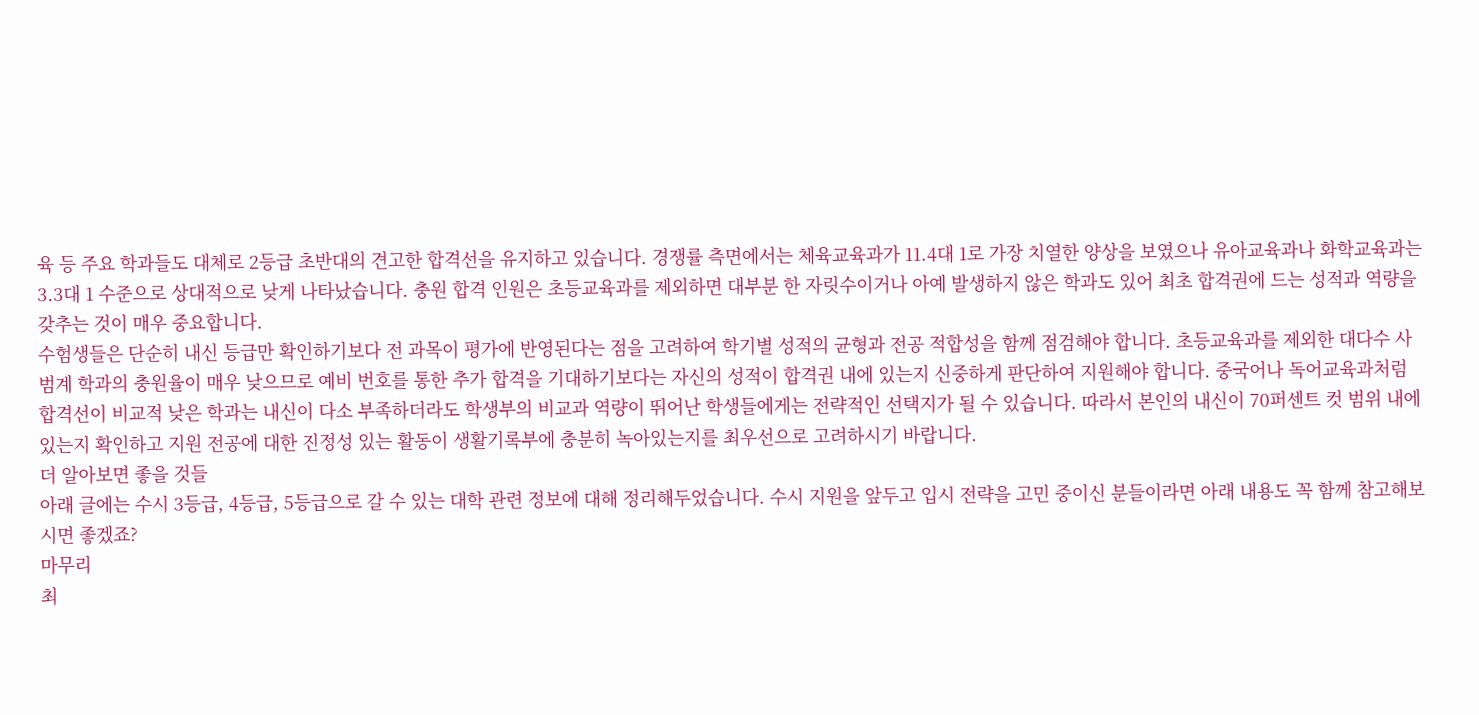육 등 주요 학과들도 대체로 2등급 초반대의 견고한 합격선을 유지하고 있습니다. 경쟁률 측면에서는 체육교육과가 11.4대 1로 가장 치열한 양상을 보였으나 유아교육과나 화학교육과는 3.3대 1 수준으로 상대적으로 낮게 나타났습니다. 충원 합격 인원은 초등교육과를 제외하면 대부분 한 자릿수이거나 아예 발생하지 않은 학과도 있어 최초 합격권에 드는 성적과 역량을 갖추는 것이 매우 중요합니다.
수험생들은 단순히 내신 등급만 확인하기보다 전 과목이 평가에 반영된다는 점을 고려하여 학기별 성적의 균형과 전공 적합성을 함께 점검해야 합니다. 초등교육과를 제외한 대다수 사범계 학과의 충원율이 매우 낮으므로 예비 번호를 통한 추가 합격을 기대하기보다는 자신의 성적이 합격권 내에 있는지 신중하게 판단하여 지원해야 합니다. 중국어나 독어교육과처럼 합격선이 비교적 낮은 학과는 내신이 다소 부족하더라도 학생부의 비교과 역량이 뛰어난 학생들에게는 전략적인 선택지가 될 수 있습니다. 따라서 본인의 내신이 70퍼센트 컷 범위 내에 있는지 확인하고 지원 전공에 대한 진정성 있는 활동이 생활기록부에 충분히 녹아있는지를 최우선으로 고려하시기 바랍니다.
더 알아보면 좋을 것들
아래 글에는 수시 3등급, 4등급, 5등급으로 갈 수 있는 대학 관련 정보에 대해 정리해두었습니다. 수시 지원을 앞두고 입시 전략을 고민 중이신 분들이라면 아래 내용도 꼭 함께 참고해보시면 좋겠죠?
마무리
최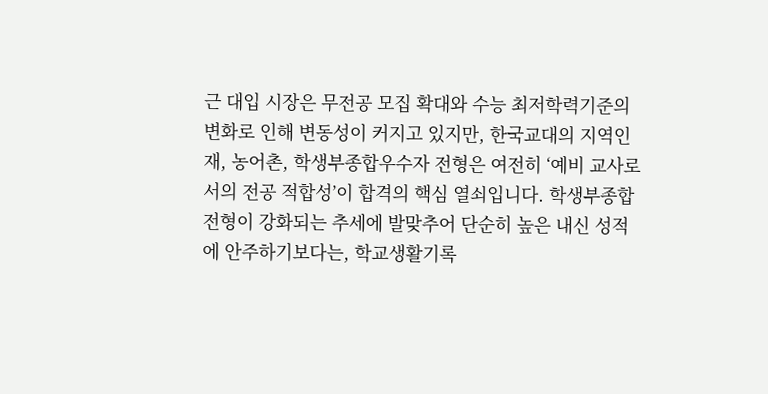근 대입 시장은 무전공 모집 확대와 수능 최저학력기준의 변화로 인해 변동성이 커지고 있지만, 한국교대의 지역인재, 농어촌, 학생부종합우수자 전형은 여전히 ‘예비 교사로서의 전공 적합성’이 합격의 핵심 열쇠입니다. 학생부종합전형이 강화되는 추세에 발맞추어 단순히 높은 내신 성적에 안주하기보다는, 학교생활기록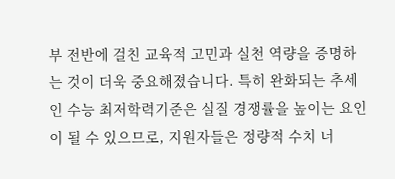부 전반에 걸친 교육적 고민과 실천 역량을 증명하는 것이 더욱 중요해졌습니다. 특히 완화되는 추세인 수능 최저학력기준은 실질 경쟁률을 높이는 요인이 될 수 있으므로, 지원자들은 정량적 수치 너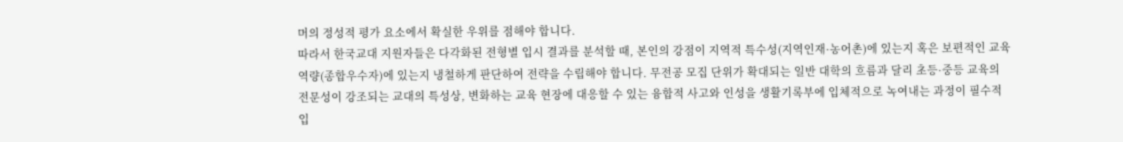머의 정성적 평가 요소에서 확실한 우위를 점해야 합니다.
따라서 한국교대 지원자들은 다각화된 전형별 입시 결과를 분석할 때, 본인의 강점이 지역적 특수성(지역인재·농어촌)에 있는지 혹은 보편적인 교육 역량(종합우수자)에 있는지 냉철하게 판단하여 전략을 수립해야 합니다. 무전공 모집 단위가 확대되는 일반 대학의 흐름과 달리 초등·중등 교육의 전문성이 강조되는 교대의 특성상, 변화하는 교육 현장에 대응할 수 있는 융합적 사고와 인성을 생활기록부에 입체적으로 녹여내는 과정이 필수적입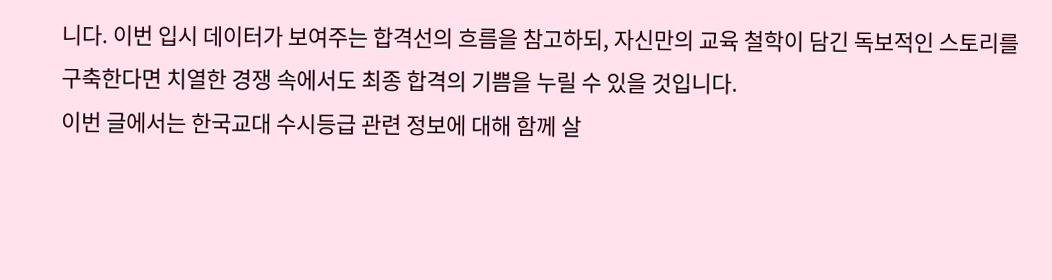니다. 이번 입시 데이터가 보여주는 합격선의 흐름을 참고하되, 자신만의 교육 철학이 담긴 독보적인 스토리를 구축한다면 치열한 경쟁 속에서도 최종 합격의 기쁨을 누릴 수 있을 것입니다.
이번 글에서는 한국교대 수시등급 관련 정보에 대해 함께 살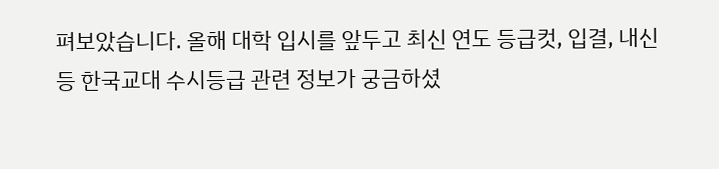펴보았습니다. 올해 대학 입시를 앞두고 최신 연도 등급컷, 입결, 내신 등 한국교대 수시등급 관련 정보가 궁금하셨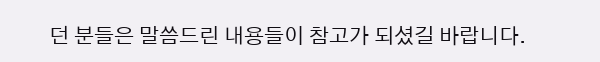던 분들은 말씀드린 내용들이 참고가 되셨길 바랍니다.